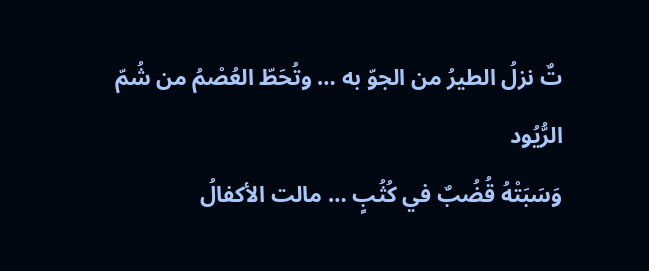تٌ نزلُ الطيرُ من الجوّ به … وتُحَطّ العُصْمُ من شُمّ الرُّيُود
وَسَبَتْهُ قُضُبٌ في كُثُبٍ … مالت الأكفالُ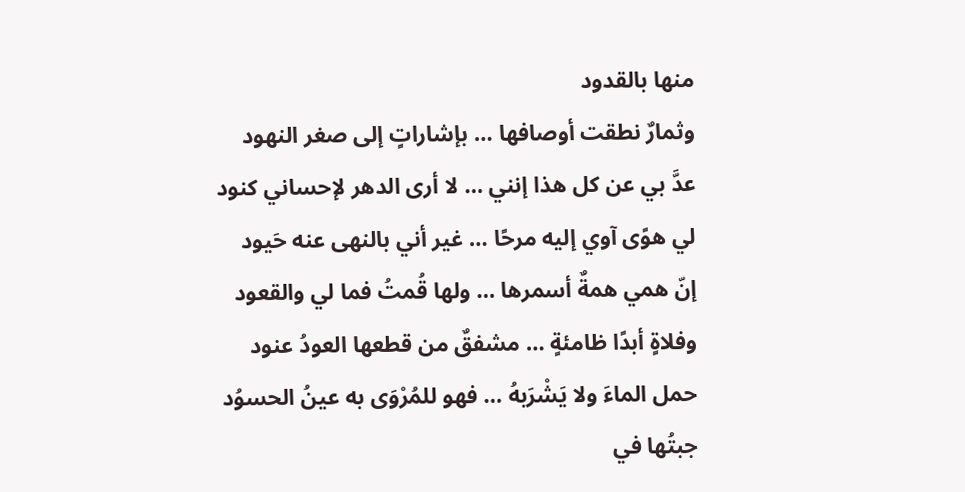منها بالقدود
وثمارٌ نطقت أوصافها … بإشاراتٍ إلى صغر النهود
عدَّ بي عن كل هذا إنني … لا أرى الدهر لإحساني كنود
لي هوًى آوي إليه مرحًا … غير أني بالنهى عنه حَيود
إنّ همي همةٌ أسمرها … ولها قُمتُ فما لي والقعود
وفلاةٍ أبدًا ظامئةٍ … مشفقٌ من قطعها العودُ عنود
حمل الماءَ ولا يَشْرَبهُ … فهو للمُرْوَى به عينُ الحسوُد
جبتُها في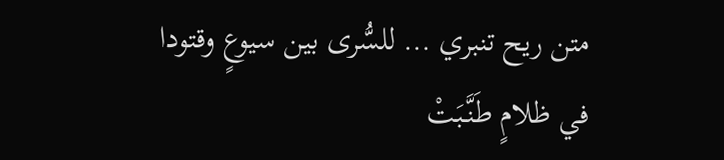متن ريح تنبري … للسُّرى بين سيوعٍ وقتودا
في ظلامٍ طَنَّبَتْ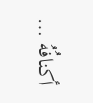أكنافُهُ …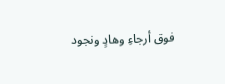فوق أرجاءِ وهادٍ ونجود